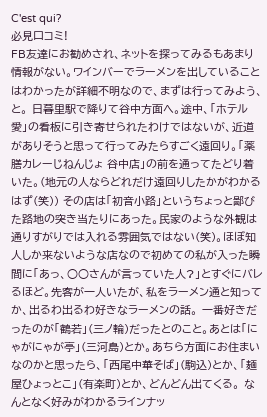C'est qui?
必見口コミ!
FB友達にお勧めされ、ネットを探ってみるもあまり情報がない。ワインバーでラーメンを出していることはわかったが詳細不明なので、まずは行ってみよう、と。 日暮里駅で降りて谷中方面へ。途中、「ホテル愛」の看板に引き寄せられたわけではないが、近道がありそうと思って行ってみたらすごく遠回り。「薬膳カレーじねんじょ 谷中店」の前を通ってたどり着いた。(地元の人ならどれだけ遠回りしたかがわかるはず(笑)) その店は「初音小路」というちょっと鄙びた路地の突き当たりにあった。民家のような外観は通りすがりでは入れる雰囲気ではない(笑)。ほぼ知人しか来ないような店なので初めての私が入った瞬間に「あっ、○○さんが言っていた人?」とすぐにバレるほど。先客が一人いたが、私をラーメン通と知ってか、出るわ出るわ好きなラーメンの話。 一番好きだったのが「鶴若」(三ノ輪)だったとのこと。あとは「にゃがにゃが亭」(三河島)とか。あちら方面にお住まいなのかと思ったら、「西尾中華そば」(駒込)とか、「麺屋ひょっとこ」(有楽町)とか、どんどん出てくる。 なんとなく好みがわかるラインナッ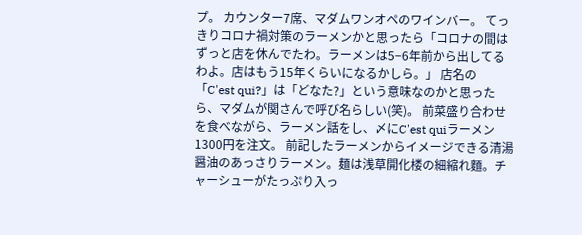プ。 カウンター7席、マダムワンオペのワインバー。 てっきりコロナ禍対策のラーメンかと思ったら「コロナの間はずっと店を休んでたわ。ラーメンは5−6年前から出してるわよ。店はもう15年くらいになるかしら。」 店名の「C'est qui?」は「どなた?」という意味なのかと思ったら、マダムが関さんで呼び名らしい(笑)。 前菜盛り合わせを食べながら、ラーメン話をし、〆にC'est quiラーメン1300円を注文。 前記したラーメンからイメージできる清湯醤油のあっさりラーメン。麺は浅草開化楼の細縮れ麵。チャーシューがたっぷり入っ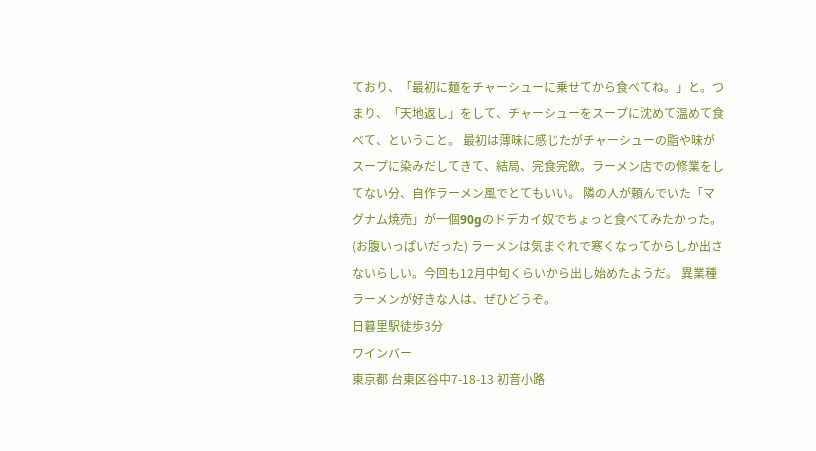ており、「最初に麺をチャーシューに乗せてから食べてね。」と。つまり、「天地返し」をして、チャーシューをスープに沈めて温めて食べて、ということ。 最初は薄味に感じたがチャーシューの脂や味がスープに染みだしてきて、結局、完食完飲。ラーメン店での修業をしてない分、自作ラーメン風でとてもいい。 隣の人が頼んでいた「マグナム焼売」が一個90gのドデカイ奴でちょっと食べてみたかった。(お腹いっぱいだった) ラーメンは気まぐれで寒くなってからしか出さないらしい。今回も12月中旬くらいから出し始めたようだ。 異業種ラーメンが好きな人は、ぜひどうぞ。
日暮里駅徒歩3分
ワインバー
東京都 台東区谷中7-18-13 初音小路